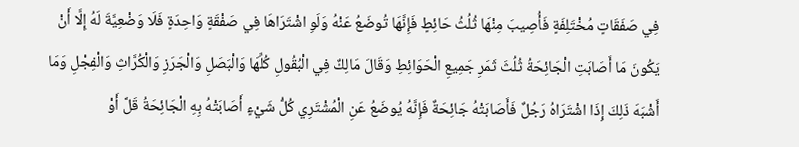فِي صَفَقَاتٍ مُخْتَلِفَةٍ فَأُصِيبَ مِنْهَا ثُلُثُ حَائِطٍ فَإِنَّهَا تُوضَعُ عَنْهُ وَلَوِ اشْتَرَاهَا فِي صَفْقَةٍ وَاحِدَةٍ فَلَا وَضْعِيَّةَ لَهُ إِلَّا أَنْ يَكُونَ مَا أَصَابَتِ الْجَائِحَةُ ثُلُثَ ثَمَرِ جَمِيعِ الْحَوَائِطِ وَقَالَ مَالِكٌ فِي الْبُقُولِ كُلِّهَا وَالْبَصَلِ وَالْجَرَزِ وَالْكُرَّاثِ وَالْفِجْلِ وَمَا أَشْبَهَ ذَلِكَ إِذَا اشْتَرَاهُ رَجُلٌ فَأَصَابَتْهُ جَائِحَةٌ فَإِنَّهُ يُوضَعُ عَنِ الْمُشْتَرِي كُلُّ شَيْءٍ أَصَابَتْهُ بِهِ الْجَائِحَةُ قَلَّ أَوْ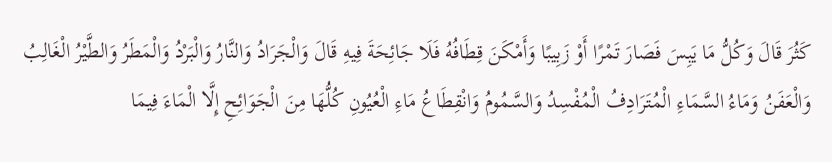كَثُرَ قَالَ وَكُلُّ مَا يَبِسَ فَصَارَ تَمْرًا أَوْ زَبِيبًا وَأَمْكَنَ قِطَافُهُ فَلَا جَائِحَةَ فِيهِ قَالَ وَالْجَرَادُ وَالنَّارُ وَالْبَرْدُ وَالْمَطَرُ وَالطَّيْرُ الْغَالِبُ وَالْعَفَنُ وَمَاءُ السَّمَاءِ الْمُتَرَادِفُ الْمُفْسِدُ وَالسَّمُومُ وَانْقِطَاعُ مَاءِ الْعُيُونِ كُلُّهَا مِنَ الْجَوَائِحِ إِلَّا الْمَاءَ فِيمَا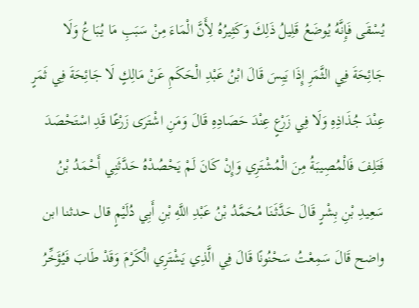يُسْقَى فَإِنَّهُ يُوضَعُ قَلِيلُ ذَلِكَ وَكَثِيرُهُ لِأَنَّ الْمَاءَ مِنْ سَبَبِ مَا يُبَاعُ وَلَا جَائِحَةَ فِي الثَّمَرِ إِذَا يَبِسَ قَالَ ابْنُ عَبْدِ الْحَكَمِ عَنْ مَالِكٍ لَا جَائِحَةَ فِي ثَمَرٍ عِنْدَ جُذَاذِهِ وَلَا فِي زَرْعٍ عِنْدَ حَصَادِهِ قَالَ وَمَنِ اشْتَرَى زَرْعًا قَدِ اسْتَحْصَدَ فَتَلِفَ فَالْمُصِيبَةُ مِنَ الْمُشْتَرِي وَإِنْ كَانَ لَمْ يَحْصُدْهُ حَدَّثَنِي أَحْمَدُ بْنُ سَعِيدِ بْنِ بِشْرٍ قَالَ حَدَّثَنَا مُحَمَّدُ بْنُ عَبْدِ اللَّهِ بْنِ أَبِي دُلَيْمٍ قال حدثنا ابن واضح قَالَ سَمِعْتُ سَحْنُونًا قَالَ فِي الَّذِي يَشْتَرِي الْكَرْمَ وَقَدْ طَابَ فَيُؤَخِّرُ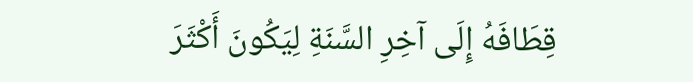قِطَافَهُ إِلَى آخِرِ السَّنَةِ لِيَكُونَ أَكْثَرَ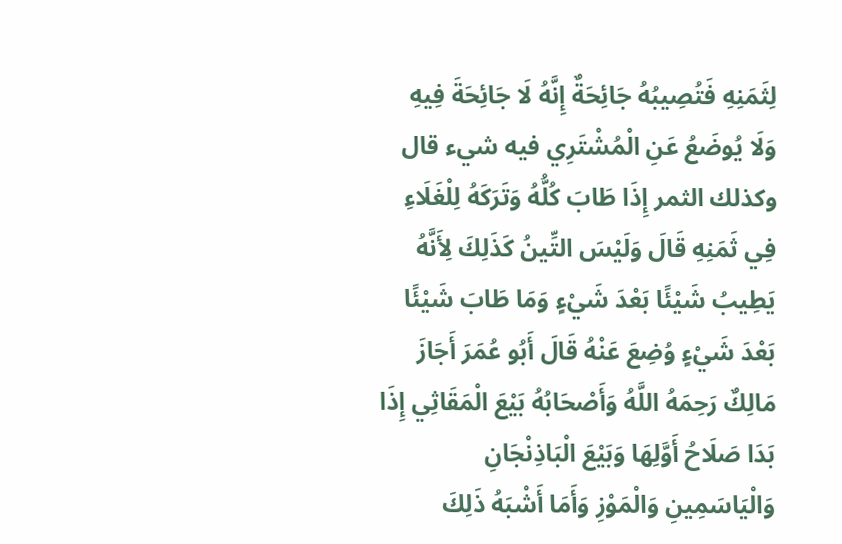لِثَمَنِهِ فَتُصِيبُهُ جَائِحَةٌ إِنَّهُ لَا جَائِحَةَ فِيهِ وَلَا يُوضَعُ عَنِ الْمُشْتَرِي فيه شيء قال وكذلك الثمر إِذَا طَابَ كُلُّهُ وَتَرَكَهُ لِلْغَلَاءِ فِي ثَمَنِهِ قَالَ وَلَيْسَ التِّينُ كَذَلِكَ لِأَنَّهُ يَطِيبُ شَيْئًا بَعْدَ شَيْءٍ وَمَا طَابَ شَيْئًا بَعْدَ شَيْءٍ وُضِعَ عَنْهُ قَالَ أَبُو عُمَرَ أَجَازَ مَالِكٌ رَحِمَهُ اللَّهُ وَأَصْحَابُهُ بَيْعَ الْمَقَاثِي إِذَا بَدَا صَلَاحُ أَوَّلِهَا وَبَيْعَ الْبَاذِنْجَانِ وَالْيَاسَمِينِ وَالْمَوْزِ وَأَمَا أَشْبَهُ ذَلِكَ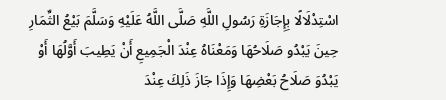اسْتِدْلَالًا بِإِجَازَةِ رَسُولِ اللَّهِ صَلَّى اللَّهُ عَلَيْهِ وَسَلَّمَ بَيْعُ الثِّمَارِ حِينَ يَبْدُو صَلَاحُهَا وَمَعْنَاهُ عِنْدَ الْجَمِيعِ أَنْ يَطِيبَ أَوَّلُهَا أَوْ يَبْدُوَ صَلَاحُ بَعْضِهَا وَإِذَا جَازَ ذَلِكَ عِنْدَ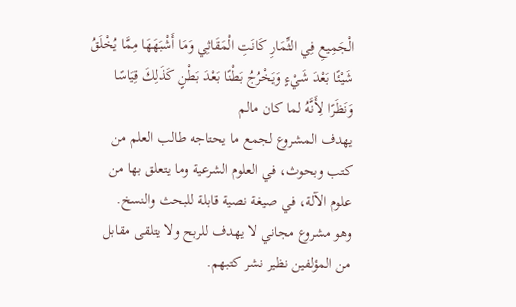الْجَمِيعِ فِي الثِّمَارِ كَانَتِ الْمَقَاثِي وَمَا أَشْبَهَهَا مِمَّا يُخْلَقُ شَيْئًا بَعْدَ شَيْءٍ وَيَخْرُجُ بَطْنًا بَعْدَ بَطْنٍ كَذَلِكَ قِيَاسًا وَنَظَرًا لِأَنَّهُ لما كان مالم
يهدف المشروع لجمع ما يحتاجه طالب العلم من كتب وبحوث، في العلوم الشرعية وما يتعلق بها من علوم الآلة، في صيغة نصية قابلة للبحث والنسخ.
وهو مشروع مجاني لا يهدف للربح ولا يتلقى مقابل من المؤلفين نظير نشر كتبهم.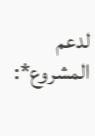لدعم المشروع*: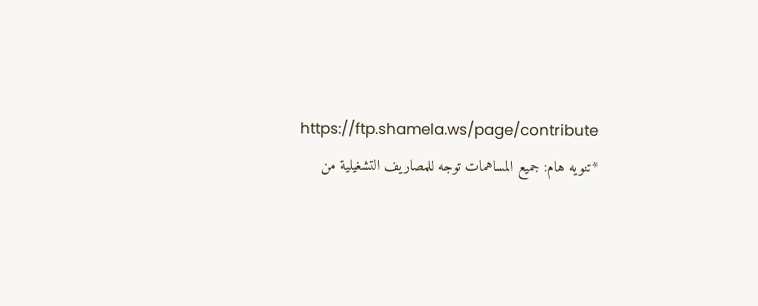https://ftp.shamela.ws/page/contribute
*تنويه هام: جميع المساهمات توجه للمصاريف التشغيلية من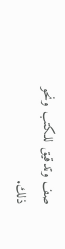صف وتدقيق للكتب ونحو ذلك.